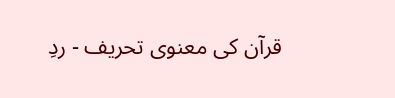قرآن کی معنوی تحریف - ردِ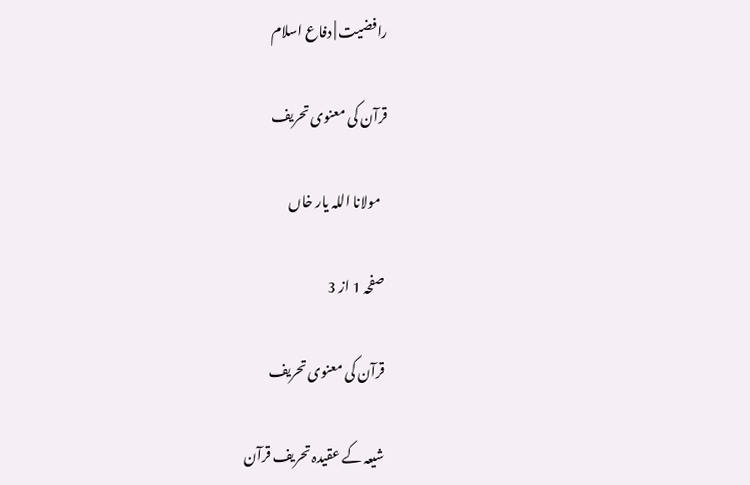رافضیت | دفاع اسلام

قرآن کی معنوی تحریف

  مولانا اللہ یار خاں

صفحہ 1 از 3

قرآن کی معنوی تحریف

شیعہ کے عقیدہ تحریف قرآن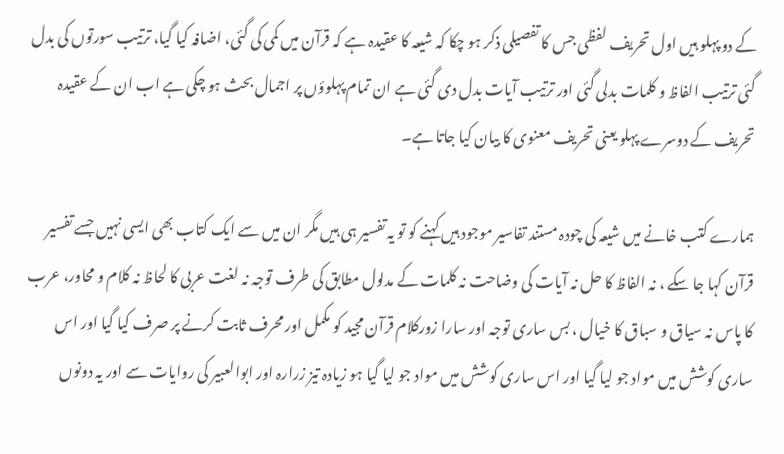کے دو پہلو ہیں اول تحریف لفظی جس کا تفصیلی ذکر ہو چکا کہ شیعہ کا عقیدہ ہے کہ قرآن میں کمی کی گئی، اضافہ کیا گیا، ترتیب سورتوں کی بدل گئی ترتیب الفاظ و کلمات بدلی گئی اور ترتیب آیات بدل دی گئی ہے ان تمام پہلوؤں پر اجمال بحث ہو چکی ہے اب ان کے عقیدہ تحریف کے دوسرے پہلو یعنی تحریف معنوی کا بیان کیا جاتا ہے۔

ہمارے کتب خانے میں شیعہ کی چودہ مستند تفاسیر موجود ہیں کہنے کو تو یہ تفسیر ہی ہیں مگر ان میں سے ایک کتاب بھی ایسی نہیں جسے تفسیر قرآن کہا جا سکے ، نہ الفاظ کا حل نہ آیات کی وضاحت نہ کلمات کے مدلول مطابق کی طرف توجہ نہ لغت عربی کا لحاظ نہ کلام و محاور، عرب کا پاس نہ سیاق و سباق کا خیال ، بس ساری توجہ اور سارا زورکلام قرآن مجید کو مکمل اور محرف ثابت کرنے پر صرف کیا گیا اور اس ساری کوشش میں مواد جو لیا گیا اور اس ساری کوشش میں مواد جو لیا گیا ہو زیادہ تیز زرارہ اور ابوالعبیر کی روایات سے اور یہ دونوں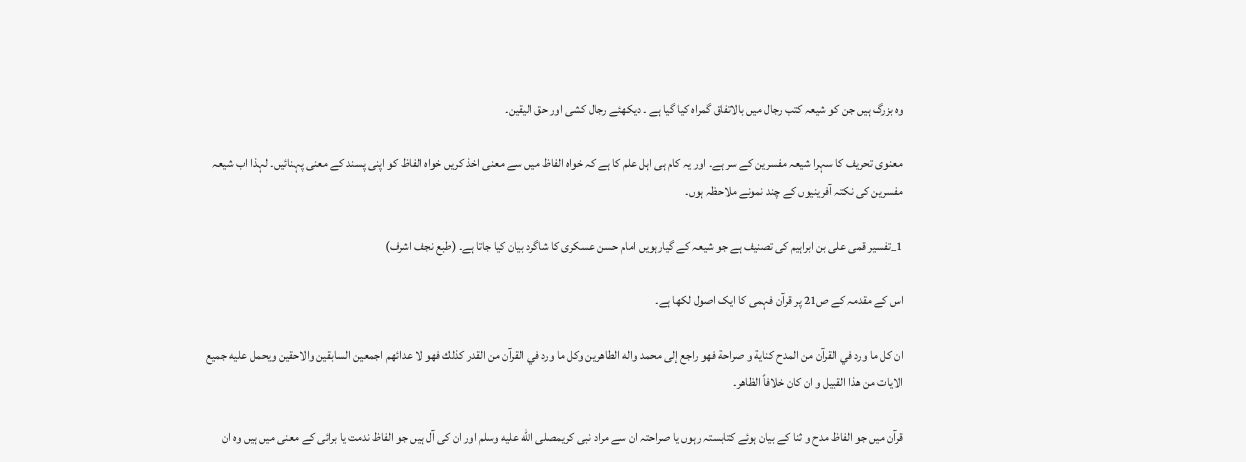وہ بزرگ ہیں جن کو شیعہ کتب رجال میں بالاتفاق گمراہ کیا گیا ہے ۔ دیکھئے رجال کشی اور حق الیقین۔

معنوی تحریف کا سہرا شیعہ مفسرین کے سر ہے۔ اور یہ کام ہی اہل علم کا ہے کہ خواہ الفاظ میں سے معنی اخذ کریں خواہ الفاظ کو اپنی پسند کے معنی پہنائیں۔ لہذا اب شیعہ مفسرین کی نکتہ آفرینیوں کے چند نمونے ملاحظہ ہوں۔

1_تفسیر قمی علی بن ابراہیم کی تصنیف ہے جو شیعہ کے گیارہویں امام حسن عسکری کا شاگرد بیان کیا جاتا ہے۔ (طبع نجف اشرف)

اس کے مقدمہ کے ص21 پر قرآن فہمی کا ایک اصول لکھا ہے۔

ان كل ما ورد في القرآن من المدح كناية و صراحة فهو راجع إلى محمد واله الطاهرين وكل ما ورد في القرآن من القدر كذلك فهو لا عدائهم اجمعين السابقين والاحقين ويحمل عليه جميع الایات من هذا القبيل و ان كان خلافاً الظاھر۔

قرآن میں جو الفاظ مدح و ثنا کے بیان ہوئے کتابستہ رہوں یا صراحتہ ان سے مراد نبی کریمصلى الله عليه وسلم اور ان کی آل ہیں جو الفاظ ندمت یا برائی کے معنی میں ہیں وہ ان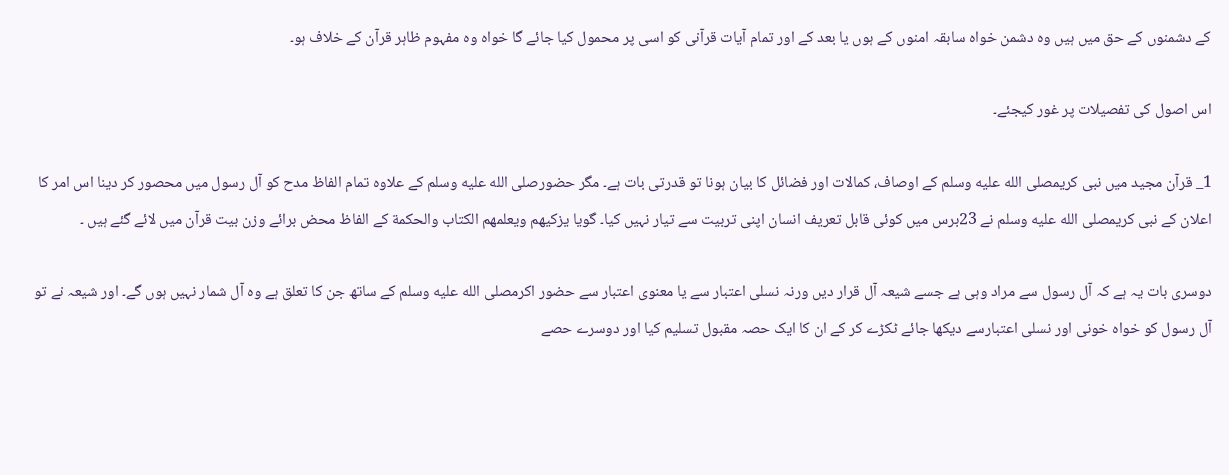کے دشمنوں کے حق میں ہیں وہ دشمن خواہ سابقہ امنوں کے ہوں یا بعد کے اور تمام آیات قرآنی کو اسی پر محمول کیا جائے گا خواہ وہ مفہوم ظاہر قرآن کے خلاف ہو۔

اس اصول کی تفصیلات پر غور کیجئے۔

1_ قرآن مجید میں نبی کریمصلى الله عليه وسلم کے اوصاف، کمالات اور فضائل کا بیان ہونا تو قدرتی بات ہے۔ مگر حضورصلى الله عليه وسلم کے علاوہ تمام الفاظ مدح کو آل رسول میں محصور کر دینا اس امر کا اعلان کے نبی کریمصلى الله عليه وسلم نے 23برس میں کوئی قابل تعریف انسان اپنی تربیت سے تیار نہیں کیا۔ گویا یزکیھم ویعلمهم الكتاب والحكمة کے الفاظ محض برائے وزن بیت قرآن میں لائے گئے ہیں ۔

دوسری بات یہ ہے کہ آل رسول سے مراد وہی ہے جسے شیعہ آل قرار دیں ورنہ نسلی اعتبار سے یا معنوی اعتبار سے حضور اکرمصلى الله عليه وسلم کے ساتھ جن کا تعلق ہے وہ آل شمار نہیں ہوں گے۔ اور شیعہ نے تو آل رسول کو خواہ خونی اور نسلی اعتبارسے دیکھا جائے ٹکڑے کر کے ان کا ایک حصہ مقبول تسلیم کیا اور دوسرے حصے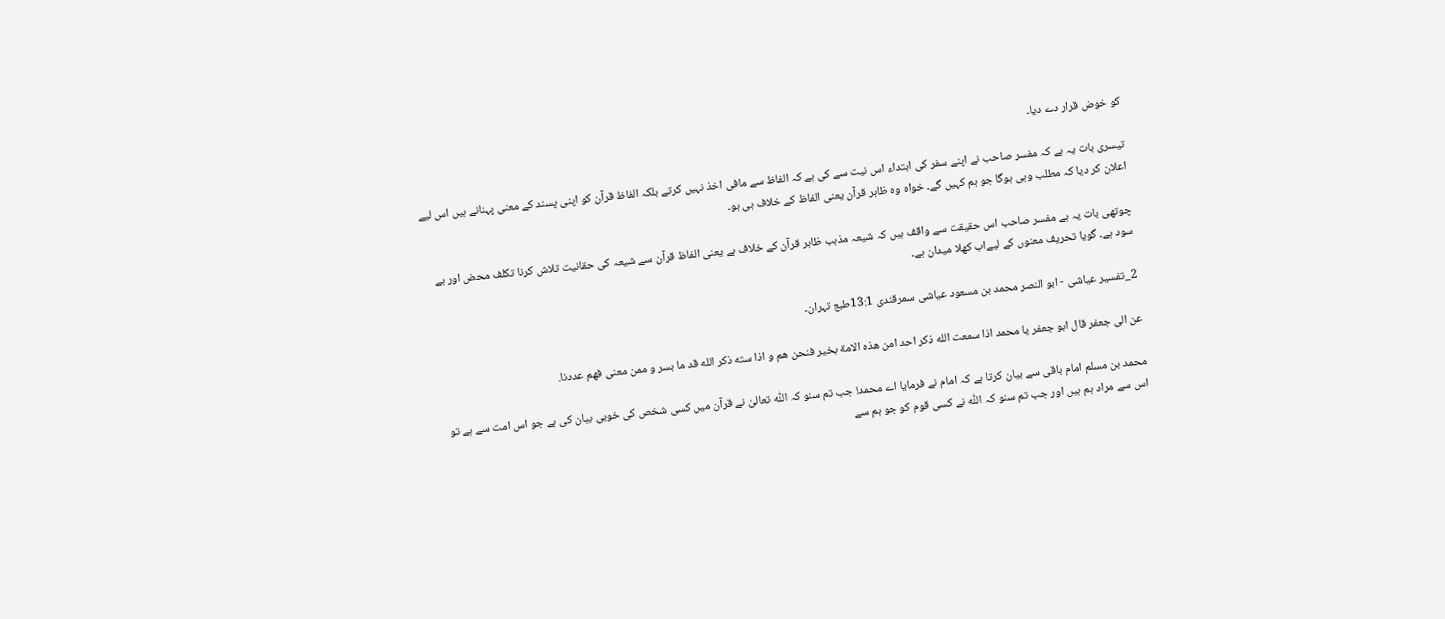کو خوض قرار دے دیا۔

تیسری بات یہ ہے کہ مفسر صاحب نے اپنے سفر کی ابتداء اس نیت سے کی ہے کہ الفاظ سے مافی اخذ نہیں کرتے بلکہ الفاظ قرآن کو اپنی پسند کے معنی پہنانے ہیں اس لیے اعلان کر دیا کہ مطلب وہی ہوگا جو ہم کہیں گے۔ خواہ وہ ظاہر قرآن یعنی الفاظ کے خلاف ہی ہو۔

چوتھی بات یہ ہے مفسر صاحب اس حقیقت سے واقف ہیں کہ شیعہ مذہب ظاہر قرآن کے خلاف ہے یعنی الفاظ قرآن سے شیعہ کی حقانیت تلاش کرنا تکلف محض اور بے سود ہے۔ گویا تحریف معنوں کے لیےاب کھلا میدان ہے۔

2_تفسیر عیاشی - ابو النصر محمد بن مسعود عیاشی سمرقندی 13:1طبع تہران۔

عن الى جعفر قال ابو جعفر یا محمد اذا سمعت الله ذکر احد امن هذه الامة بخير فنحن هم و اذا سته ذكر الله قد ما بسر و ممن معنى فهم عددنا.

محمد بن مسلم امام باقی سے بیان کرتا ہے کہ امام نے فرمایا اے محمد! جب تم سنو کہ اللّٰہ تعالیٰ نے قرآن میں کسی شخص کی خوبی بیان کی ہے جو اس امت سے ہے تو اس سے مراد ہم ہیں اور جب تم سنو کہ اللّٰہ نے کسی قوم کو جو ہم سے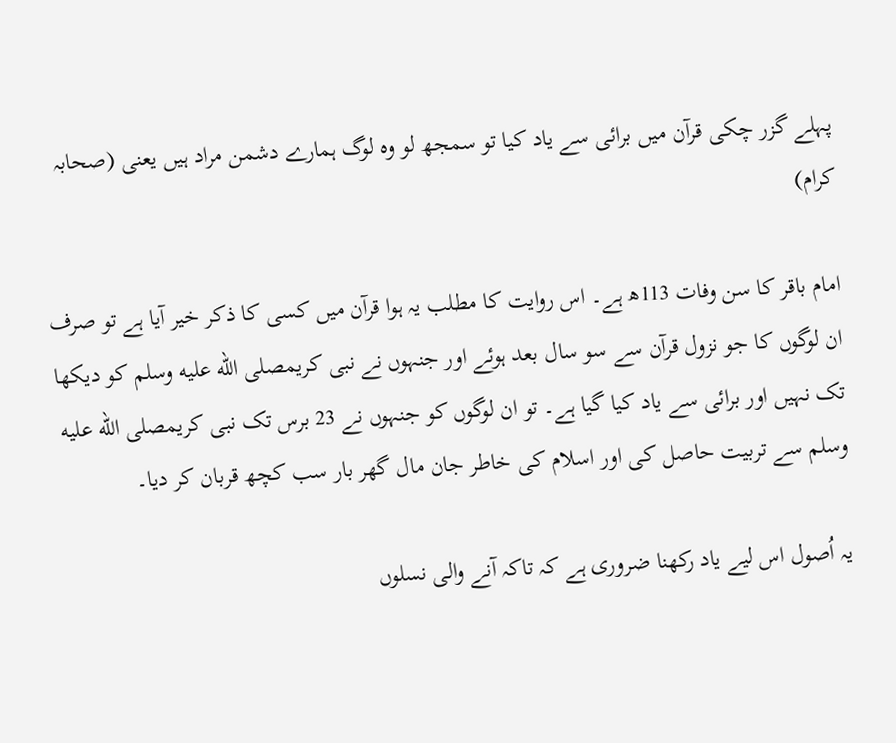پہلے گزر چکی قرآن میں برائی سے یاد کیا تو سمجھ لو وہ لوگ ہمارے دشمن مراد ہیں یعنی (صحابہ کرام)

امام باقر کا سن وفات 113ھ ہے۔ اس روایت کا مطلب یہ ہوا قرآن میں کسی کا ذکر خیر آیا ہے تو صرف ان لوگوں کا جو نزول قرآن سے سو سال بعد ہوئے اور جنہوں نے نبی کریمصلى الله عليه وسلم کو دیکھا تک نہیں اور برائی سے یاد کیا گیا ہے۔ تو ان لوگوں کو جنہوں نے 23 برس تک نبی کریمصلى الله عليه وسلم سے تربیت حاصل کی اور اسلام کی خاطر جان مال گھر بار سب کچھ قربان کر دیا۔

یہ اُصول اس لیے یاد رکھنا ضروری ہے کہ تاکہ آنے والی نسلوں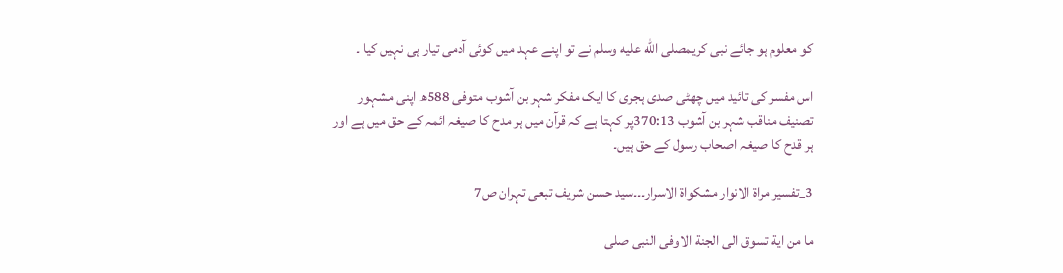کو معلوم ہو جائے نبی کریمصلى الله عليه وسلم نے تو اپنے عہد میں کوئی آدمی تیار ہی نہیں کیا ۔

اس مفسر کی تائید میں چھٹی صدی ہجری کا ایک مفکر شہر بن آشوب متوفی 588ھ اپنی مشہور تصنیف مناقب شہر بن آشوب 370:13پر کہتا ہے کہ قرآن میں ہر مدح کا صیغہ ائمہ کے حق میں ہے اور ہر قدح کا صیغہ اصحاب رسول کے حق ہیں۔

3_تفسیر مراۃ الانوار مشکواۃ الاسرار۔۔۔سید حسن شریف تبعی تہران ص7

ما من اية تسوق الى الجنة الاوفى النبى صلى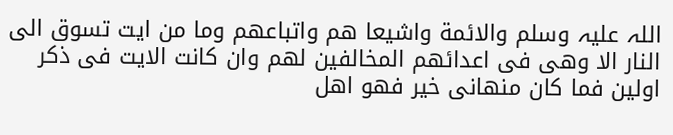اللہ علیہ وسلم والائمة واشيعا هم واتباعهم وما من ایت تسوق الى النار الا وهى فى اعدائھم المخالفين لهم وان كانت الايت فی ذكر اولین فما كان منهانی خیر فهو اهل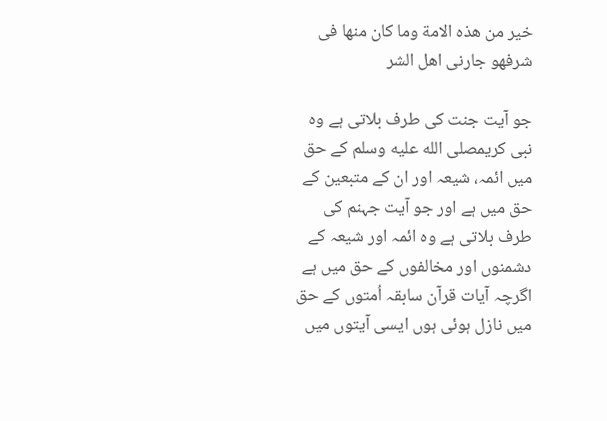خير من هذه الامة وما كان منها فی شرفهو جارنی اهل الشر

جو آیت جنت کی طرف بلاتی ہے وہ نبی کریمصلى الله عليه وسلم کے حق میں ائمہ، شیعہ اور ان کے متبعین کے حق میں ہے اور جو آیت جہنم کی طرف بلاتی ہے وہ ائمہ اور شیعہ کے دشمنوں اور مخالفوں کے حق میں ہے اگرچہ آیات قرآن سابقہ اُمتوں کے حق میں نازل ہوئی ہوں ایسی آیتوں میں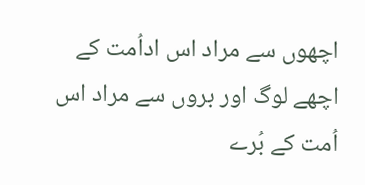اچھوں سے مراد اس اداُمت کے اچھے لوگ اور بروں سے مراد اس اُمت کے بُرے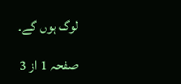لوگ ہوں گے۔

صفحہ 1 از 3